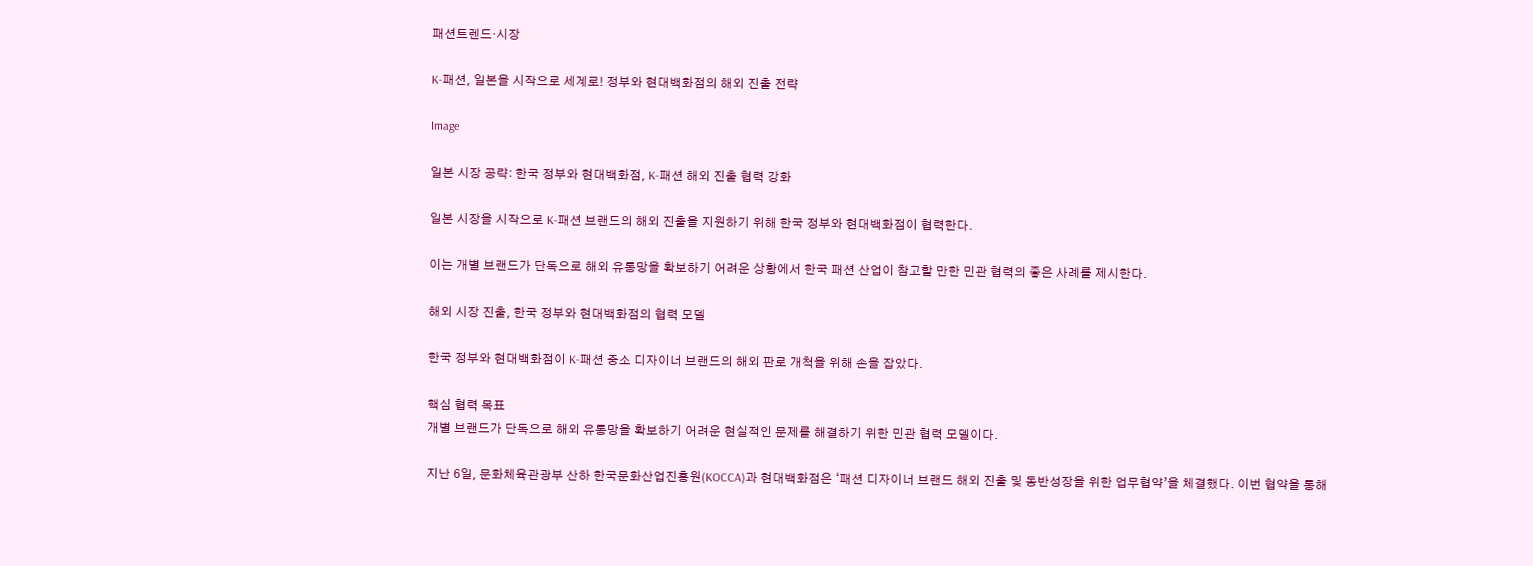패션트렌드·시장

K-패션, 일본을 시작으로 세계로! 정부와 현대백화점의 해외 진출 전략

Image

일본 시장 공략: 한국 정부와 현대백화점, K-패션 해외 진출 협력 강화

일본 시장을 시작으로 K-패션 브랜드의 해외 진출을 지원하기 위해 한국 정부와 현대백화점이 협력한다.

이는 개별 브랜드가 단독으로 해외 유통망을 확보하기 어려운 상황에서 한국 패션 산업이 참고할 만한 민관 협력의 좋은 사례를 제시한다.

해외 시장 진출, 한국 정부와 현대백화점의 협력 모델

한국 정부와 현대백화점이 K-패션 중소 디자이너 브랜드의 해외 판로 개척을 위해 손을 잡았다.

핵심 협력 목표
개별 브랜드가 단독으로 해외 유통망을 확보하기 어려운 현실적인 문제를 해결하기 위한 민관 협력 모델이다.

지난 6일, 문화체육관광부 산하 한국문화산업진흥원(KOCCA)과 현대백화점은 ‘패션 디자이너 브랜드 해외 진출 및 동반성장을 위한 업무협약’을 체결했다. 이번 협약을 통해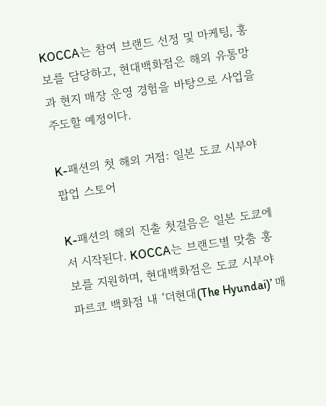KOCCA는 참여 브랜드 선정 및 마케팅, 홍보를 담당하고, 현대백화점은 해외 유통망과 현지 매장 운영 경험을 바탕으로 사업을 주도할 예정이다.

K-패션의 첫 해외 거점: 일본 도쿄 시부야 팝업 스토어

K-패션의 해외 진출 첫걸음은 일본 도쿄에서 시작된다. KOCCA는 브랜드별 맞춤 홍보를 지원하며, 현대백화점은 도쿄 시부야 파르코 백화점 내 ‘더현대(The Hyundai)’ 매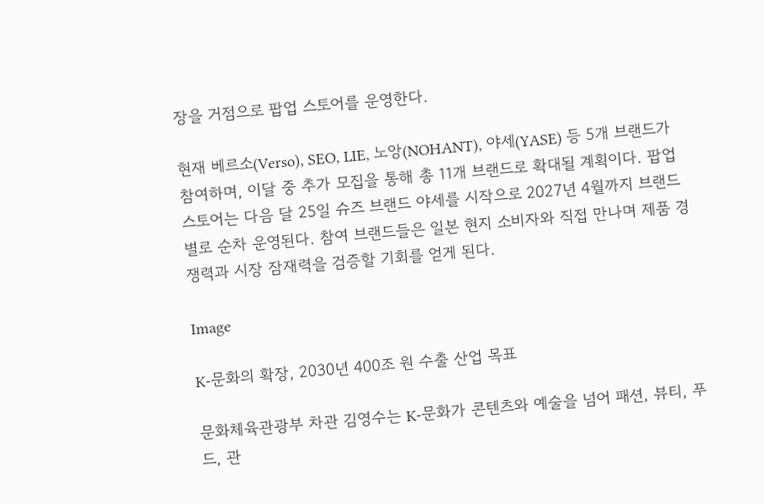장을 거점으로 팝업 스토어를 운영한다.

현재 베르소(Verso), SEO, LIE, 노앙(NOHANT), 야세(YASE) 등 5개 브랜드가 참여하며, 이달 중 추가 모집을 통해 총 11개 브랜드로 확대될 계획이다. 팝업 스토어는 다음 달 25일 슈즈 브랜드 야세를 시작으로 2027년 4월까지 브랜드별로 순차 운영된다. 참여 브랜드들은 일본 현지 소비자와 직접 만나며 제품 경쟁력과 시장 잠재력을 검증할 기회를 얻게 된다.

Image

K-문화의 확장, 2030년 400조 원 수출 산업 목표

문화체육관광부 차관 김영수는 K-문화가 콘텐츠와 예술을 넘어 패션, 뷰티, 푸드, 관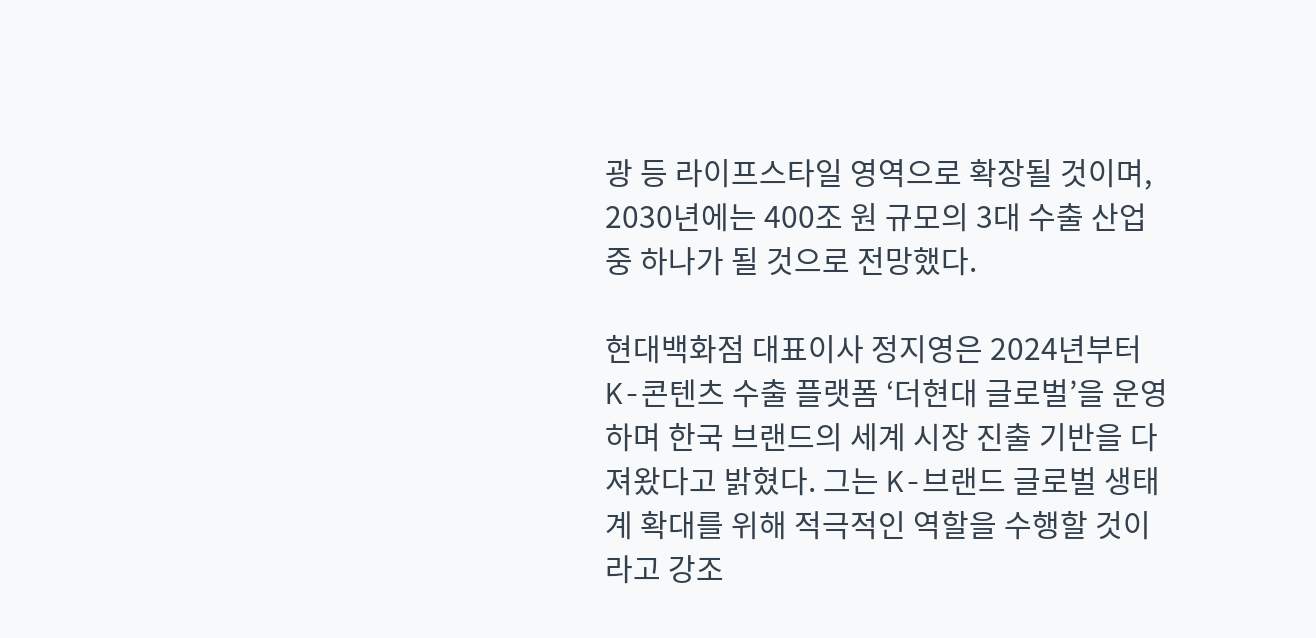광 등 라이프스타일 영역으로 확장될 것이며, 2030년에는 400조 원 규모의 3대 수출 산업 중 하나가 될 것으로 전망했다.

현대백화점 대표이사 정지영은 2024년부터 K-콘텐츠 수출 플랫폼 ‘더현대 글로벌’을 운영하며 한국 브랜드의 세계 시장 진출 기반을 다져왔다고 밝혔다. 그는 K-브랜드 글로벌 생태계 확대를 위해 적극적인 역할을 수행할 것이라고 강조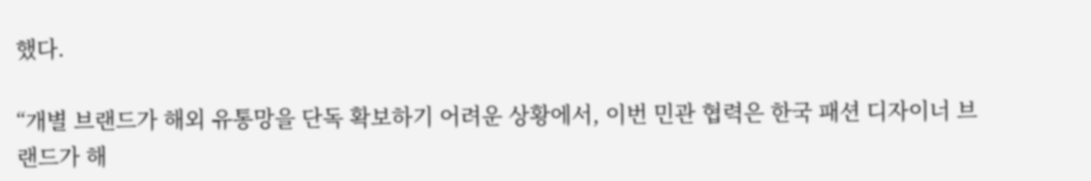했다.

“개별 브랜드가 해외 유통망을 단독 확보하기 어려운 상황에서, 이번 민관 협력은 한국 패션 디자이너 브랜드가 해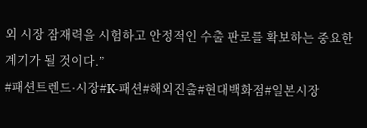외 시장 잠재력을 시험하고 안정적인 수출 판로를 확보하는 중요한 계기가 될 것이다.”
#패션트렌드·시장#K-패션#해외진출#현대백화점#일본시장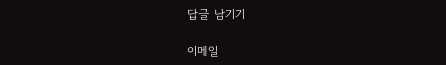답글 남기기

이메일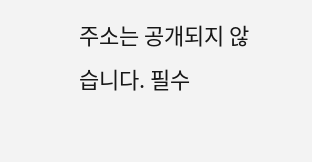주소는 공개되지 않습니다. 필수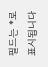필드는 *로 표시됩니다